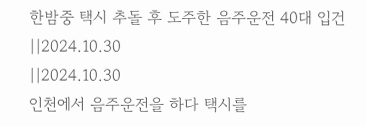한밤중 택시 추돌 후 도주한 음주운전 40대 입건
||2024.10.30
||2024.10.30
인천에서 음주운전을 하다 택시를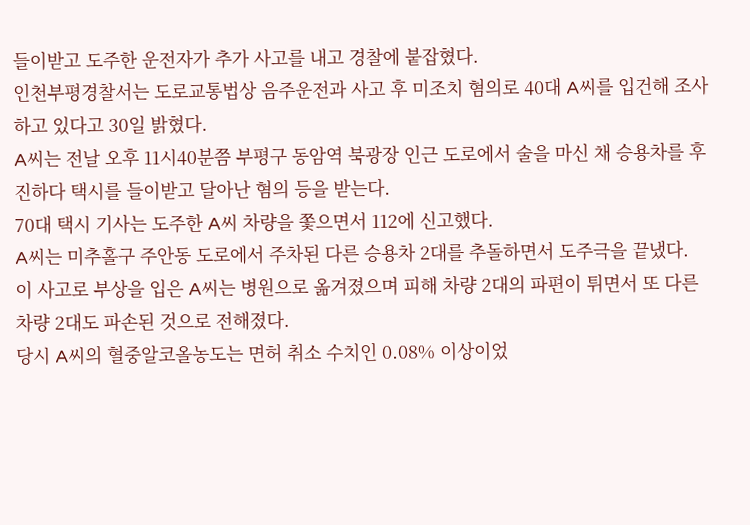들이받고 도주한 운전자가 추가 사고를 내고 경찰에 붙잡혔다.
인천부평경찰서는 도로교통법상 음주운전과 사고 후 미조치 혐의로 40대 A씨를 입건해 조사하고 있다고 30일 밝혔다.
A씨는 전날 오후 11시40분쯤 부평구 동암역 북광장 인근 도로에서 술을 마신 채 승용차를 후진하다 택시를 들이받고 달아난 혐의 등을 받는다.
70대 택시 기사는 도주한 A씨 차량을 쫓으면서 112에 신고했다.
A씨는 미추홀구 주안동 도로에서 주차된 다른 승용차 2대를 추돌하면서 도주극을 끝냈다.
이 사고로 부상을 입은 A씨는 병원으로 옮겨졌으며 피해 차량 2대의 파편이 튀면서 또 다른 차량 2대도 파손된 것으로 전해졌다.
당시 A씨의 혈중알코올농도는 면허 취소 수치인 0.08% 이상이었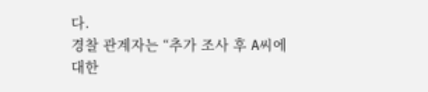다.
경찰 관계자는 “추가 조사 후 A씨에 대한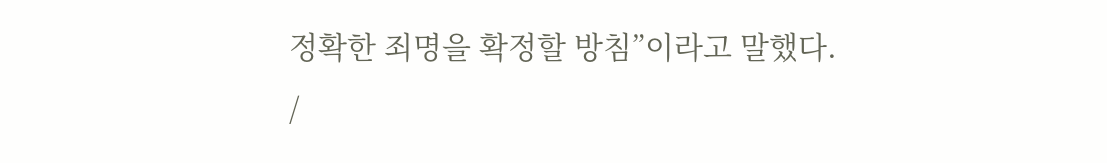정확한 죄명을 확정할 방침”이라고 말했다.
/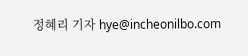정혜리 기자 hye@incheonilbo.com